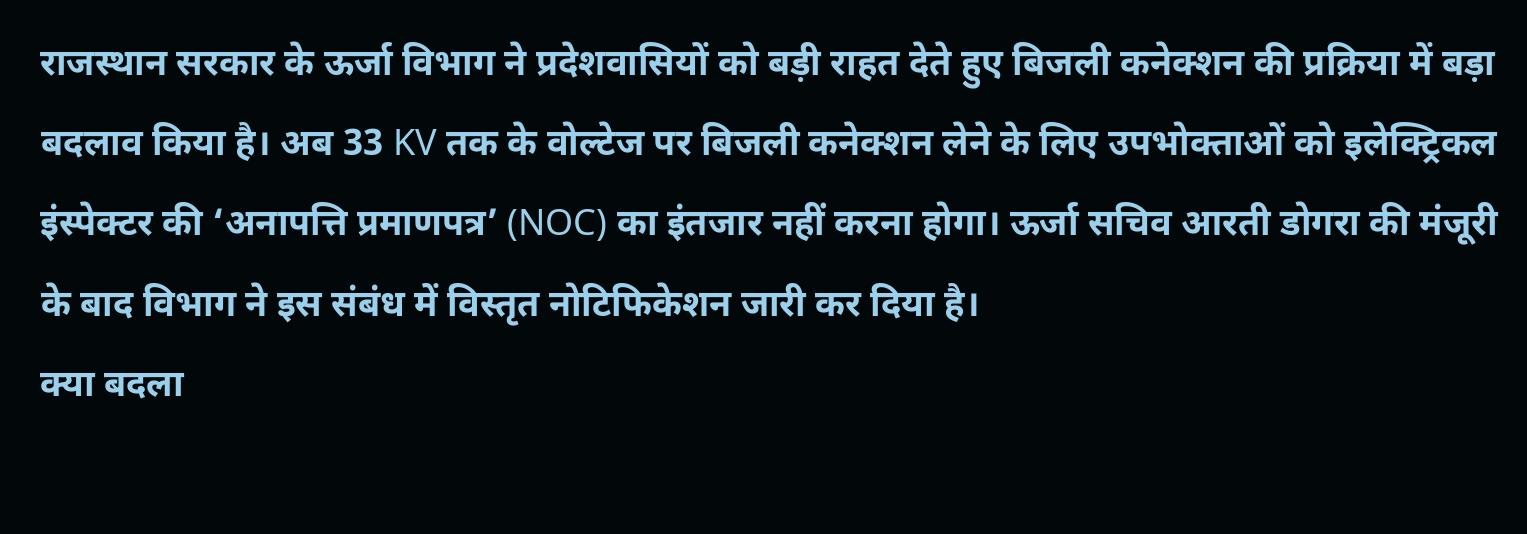राजस्थान सरकार के ऊर्जा विभाग ने प्रदेशवासियों को बड़ी राहत देते हुए बिजली कनेक्शन की प्रक्रिया में बड़ा बदलाव किया है। अब 33 KV तक के वोल्टेज पर बिजली कनेक्शन लेने के लिए उपभोक्ताओं को इलेक्ट्रिकल इंस्पेक्टर की ‘अनापत्ति प्रमाणपत्र’ (NOC) का इंतजार नहीं करना होगा। ऊर्जा सचिव आरती डोगरा की मंजूरी के बाद विभाग ने इस संबंध में विस्तृत नोटिफिकेशन जारी कर दिया है।
क्या बदला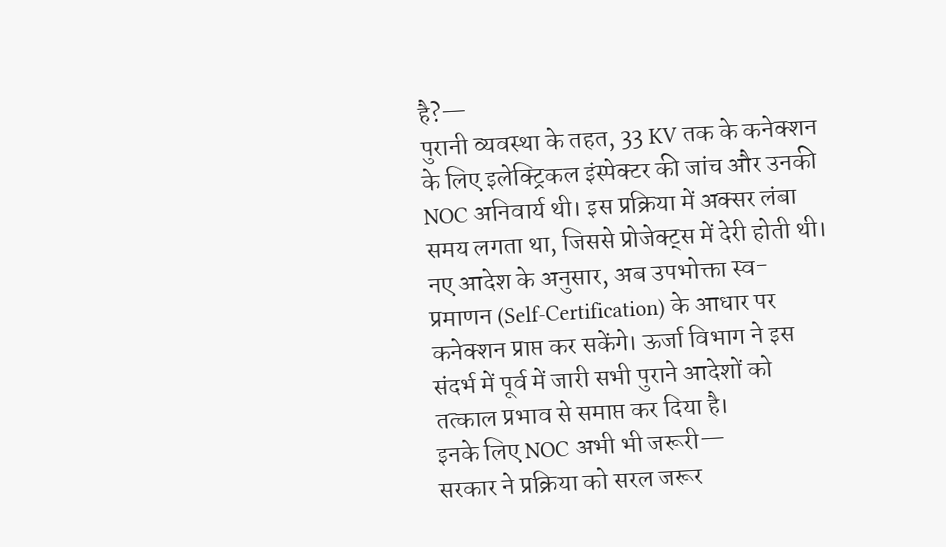है?—
पुरानी व्यवस्था के तहत, 33 KV तक के कनेक्शन के लिए इलेक्ट्रिकल इंस्पेक्टर की जांच और उनकी NOC अनिवार्य थी। इस प्रक्रिया में अक्सर लंबा समय लगता था, जिससे प्रोजेक्ट्स में देरी होती थी। नए आदेश के अनुसार, अब उपभोक्ता स्व-प्रमाणन (Self-Certification) के आधार पर कनेक्शन प्राप्त कर सकेंगे। ऊर्जा विभाग ने इस संदर्भ में पूर्व में जारी सभी पुराने आदेशों को तत्काल प्रभाव से समाप्त कर दिया है।
इनके लिए NOC अभी भी जरूरी—
सरकार ने प्रक्रिया को सरल जरूर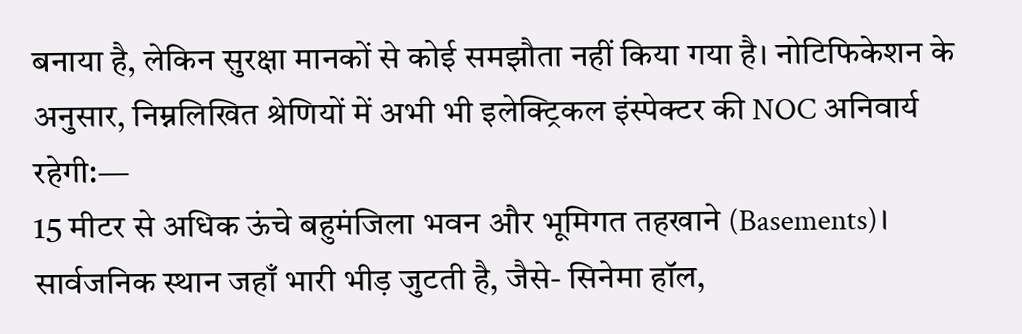बनाया है, लेकिन सुरक्षा मानकों से कोई समझौता नहीं किया गया है। नोटिफिकेशन के अनुसार, निम्नलिखित श्रेणियों में अभी भी इलेक्ट्रिकल इंस्पेक्टर की NOC अनिवार्य रहेगी:—
15 मीटर से अधिक ऊंचे बहुमंजिला भवन और भूमिगत तहखाने (Basements)।
सार्वजनिक स्थान जहाँ भारी भीड़ जुटती है, जैसे- सिनेमा हॉल,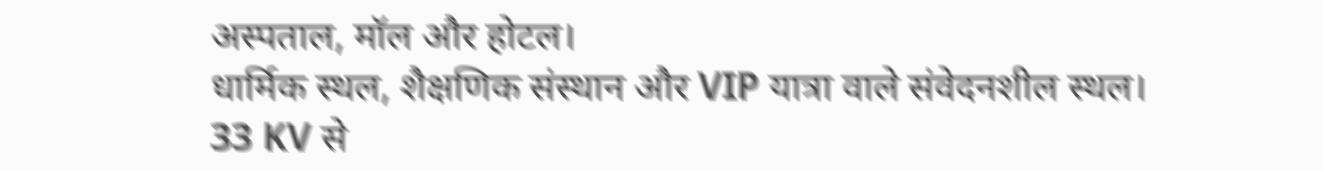अस्पताल, मॉल और होटल।
धार्मिक स्थल, शैक्षणिक संस्थान और VIP यात्रा वाले संवेदनशील स्थल।
33 KV से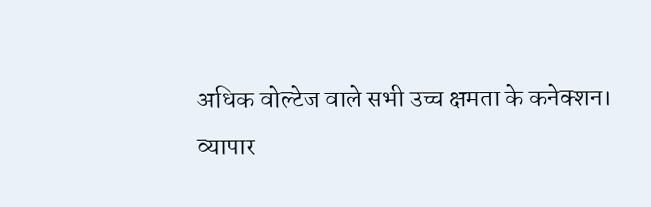अधिक वोल्टेज वाले सभी उच्च क्षमता के कनेक्शन।
व्यापार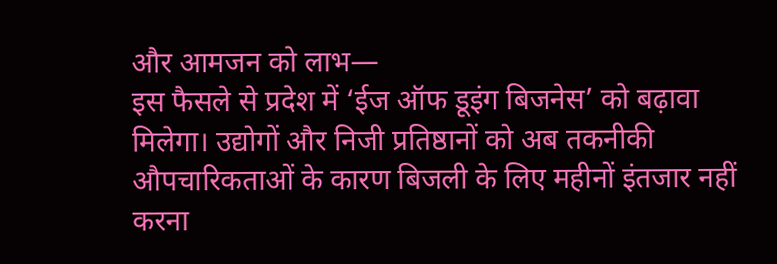और आमजन को लाभ—
इस फैसले से प्रदेश में ‘ईज ऑफ डूइंग बिजनेस’ को बढ़ावा मिलेगा। उद्योगों और निजी प्रतिष्ठानों को अब तकनीकी औपचारिकताओं के कारण बिजली के लिए महीनों इंतजार नहीं करना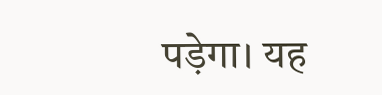पड़ेगा। यह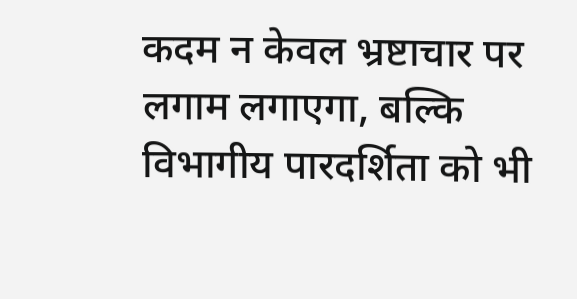कदम न केवल भ्रष्टाचार पर लगाम लगाएगा, बल्कि विभागीय पारदर्शिता को भी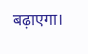बढ़ाएगा।